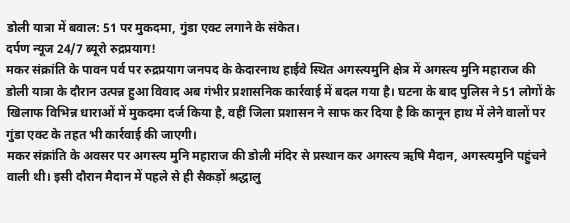डोली यात्रा में बवाल: 51 पर मुकदमा, गुंडा एक्ट लगाने के संकेत।
दर्पण न्यूज 24/7 ब्यूरो रुद्रप्रयाग!
मकर संक्रांति के पावन पर्व पर रुद्रप्रयाग जनपद के केदारनाथ हाईवे स्थित अगस्त्यमुनि क्षेत्र में अगस्त्य मुनि महाराज की डोली यात्रा के दौरान उत्पन्न हुआ विवाद अब गंभीर प्रशासनिक कार्रवाई में बदल गया है। घटना के बाद पुलिस ने 51 लोगों के खिलाफ विभिन्न धाराओं में मुकदमा दर्ज किया है, वहीं जिला प्रशासन ने साफ कर दिया है कि कानून हाथ में लेने वालों पर गुंडा एक्ट के तहत भी कार्रवाई की जाएगी।
मकर संक्रांति के अवसर पर अगस्त्य मुनि महाराज की डोली मंदिर से प्रस्थान कर अगस्त्य ऋषि मैदान, अगस्त्यमुनि पहुंचने वाली थी। इसी दौरान मैदान में पहले से ही सैकड़ों श्रद्धालु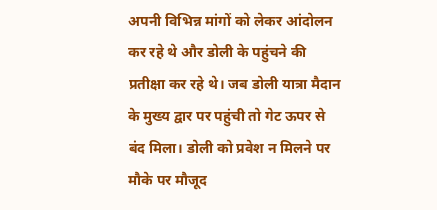अपनी विभिन्न मांगों को लेकर आंदोलन कर रहे थे और डोली के पहुंचने की प्रतीक्षा कर रहे थे। जब डोली यात्रा मैदान के मुख्य द्वार पर पहुंची तो गेट ऊपर से बंद मिला। डोली को प्रवेश न मिलने पर मौके पर मौजूद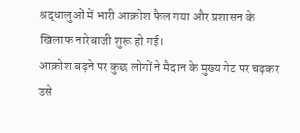श्रद्धालुओं में भारी आक्रोश फैल गया और प्रशासन के खिलाफ नारेबाजी शुरू हो गई।
आक्रोश बढ़ने पर कुछ लोगों ने मैदान के मुख्य गेट पर चढ़कर उसे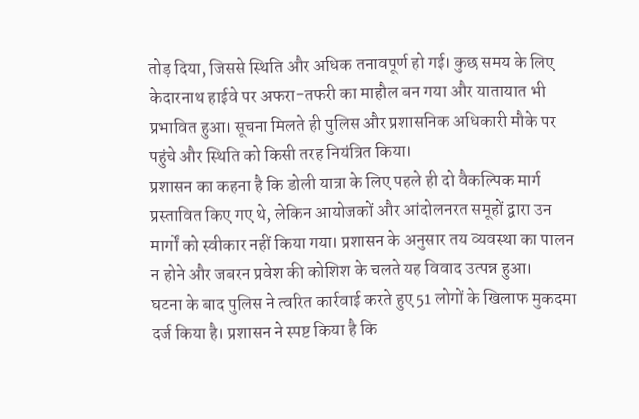तोड़ दिया, जिससे स्थिति और अधिक तनावपूर्ण हो गई। कुछ समय के लिए केदारनाथ हाईवे पर अफरा-तफरी का माहौल बन गया और यातायात भी प्रभावित हुआ। सूचना मिलते ही पुलिस और प्रशासनिक अधिकारी मौके पर पहुंचे और स्थिति को किसी तरह नियंत्रित किया।
प्रशासन का कहना है कि डोली यात्रा के लिए पहले ही दो वैकल्पिक मार्ग प्रस्तावित किए गए थे, लेकिन आयोजकों और आंदोलनरत समूहों द्वारा उन मार्गों को स्वीकार नहीं किया गया। प्रशासन के अनुसार तय व्यवस्था का पालन न होने और जबरन प्रवेश की कोशिश के चलते यह विवाद उत्पन्न हुआ।
घटना के बाद पुलिस ने त्वरित कार्रवाई करते हुए 51 लोगों के खिलाफ मुकदमा दर्ज किया है। प्रशासन ने स्पष्ट किया है कि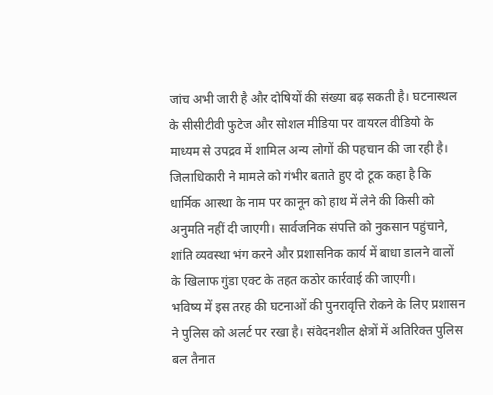जांच अभी जारी है और दोषियों की संख्या बढ़ सकती है। घटनास्थल के सीसीटीवी फुटेज और सोशल मीडिया पर वायरल वीडियो के माध्यम से उपद्रव में शामिल अन्य लोगों की पहचान की जा रही है।
जिलाधिकारी ने मामले को गंभीर बताते हुए दो टूक कहा है कि धार्मिक आस्था के नाम पर कानून को हाथ में लेने की किसी को अनुमति नहीं दी जाएगी। सार्वजनिक संपत्ति को नुकसान पहुंचाने, शांति व्यवस्था भंग करने और प्रशासनिक कार्य में बाधा डालने वालों के खिलाफ गुंडा एक्ट के तहत कठोर कार्रवाई की जाएगी।
भविष्य में इस तरह की घटनाओं की पुनरावृत्ति रोकने के लिए प्रशासन ने पुलिस को अलर्ट पर रखा है। संवेदनशील क्षेत्रों में अतिरिक्त पुलिस बल तैनात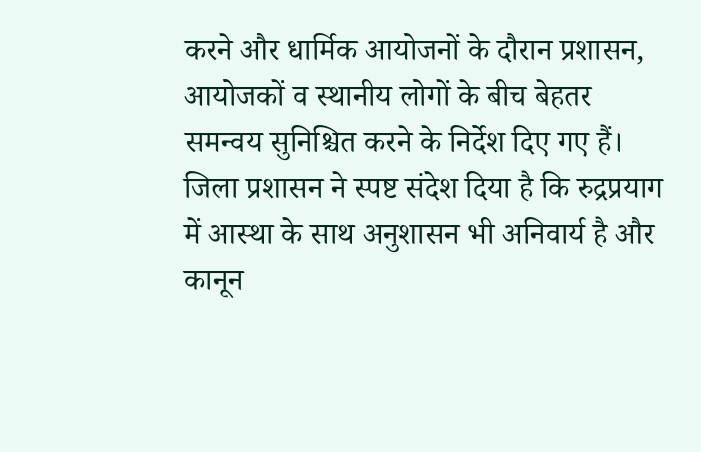करने और धार्मिक आयोजनों के दौरान प्रशासन, आयोजकों व स्थानीय लोगों के बीच बेहतर समन्वय सुनिश्चित करने के निर्देश दिए गए हैं।
जिला प्रशासन ने स्पष्ट संदेश दिया है कि रुद्रप्रयाग में आस्था के साथ अनुशासन भी अनिवार्य है और कानून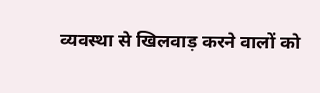व्यवस्था से खिलवाड़ करने वालों को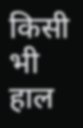किसी भी हाल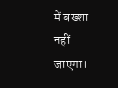में बख्शा नहीं जाएगा।